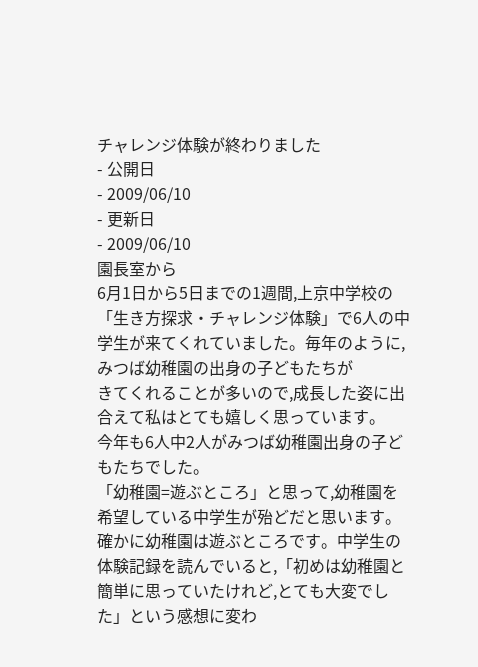チャレンジ体験が終わりました
- 公開日
- 2009/06/10
- 更新日
- 2009/06/10
園長室から
6月1日から5日までの1週間,上京中学校の「生き方探求・チャレンジ体験」で6人の中学生が来てくれていました。毎年のように,みつば幼稚園の出身の子どもたちが
きてくれることが多いので,成長した姿に出合えて私はとても嬉しく思っています。
今年も6人中2人がみつば幼稚園出身の子どもたちでした。
「幼稚園=遊ぶところ」と思って,幼稚園を希望している中学生が殆どだと思います。確かに幼稚園は遊ぶところです。中学生の体験記録を読んでいると,「初めは幼稚園と簡単に思っていたけれど,とても大変でした」という感想に変わ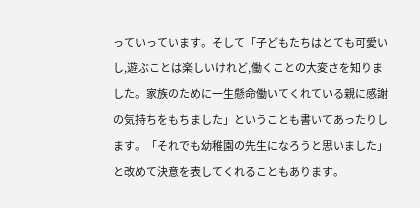っていっています。そして「子どもたちはとても可愛いし,遊ぶことは楽しいけれど,働くことの大変さを知りました。家族のために一生懸命働いてくれている親に感謝の気持ちをもちました」ということも書いてあったりします。「それでも幼稚園の先生になろうと思いました」と改めて決意を表してくれることもあります。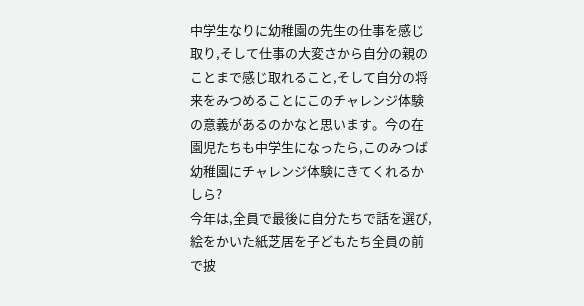中学生なりに幼稚園の先生の仕事を感じ取り,そして仕事の大変さから自分の親のことまで感じ取れること,そして自分の将来をみつめることにこのチャレンジ体験の意義があるのかなと思います。今の在園児たちも中学生になったら,このみつば幼稚園にチャレンジ体験にきてくれるかしら?
今年は,全員で最後に自分たちで話を選び,絵をかいた紙芝居を子どもたち全員の前で披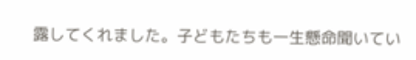露してくれました。子どもたちも一生懸命聞いてい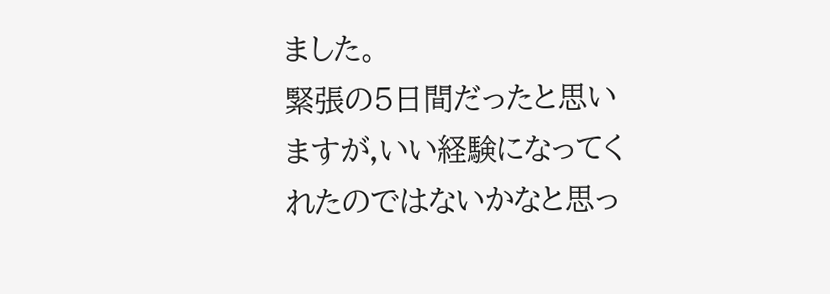ました。
緊張の5日間だったと思いますが,いい経験になってくれたのではないかなと思っ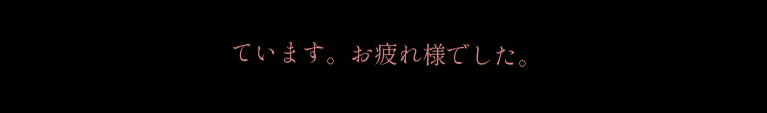ています。お疲れ様でした。